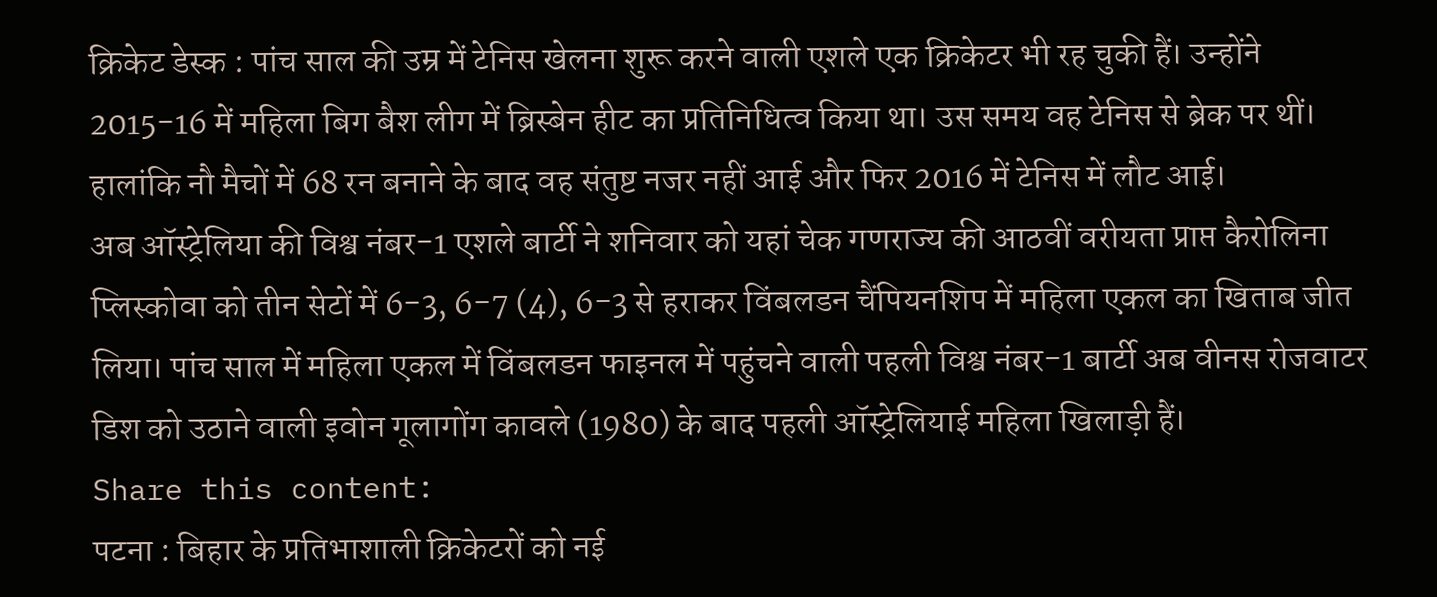क्रिकेट डेस्क : पांच साल की उम्र में टेनिस खेलना शुरू करने वाली एशले एक क्रिकेटर भी रह चुकी हैं। उन्होंने 2015-16 में महिला बिग बैश लीग में ब्रिस्बेन हीट का प्रतिनिधित्व किया था। उस समय वह टेनिस से ब्रेक पर थीं। हालांकि नौ मैचों में 68 रन बनाने के बाद वह संतुष्ट नजर नहीं आई और फिर 2016 में टेनिस में लौट आई।
अब ऑस्ट्रेलिया की विश्व नंबर-1 एशले बार्टी ने शनिवार को यहां चेक गणराज्य की आठवीं वरीयता प्राप्त कैरोलिना प्लिस्कोवा को तीन सेटों में 6-3, 6-7 (4), 6-3 से हराकर विंबलडन चैंपियनशिप में महिला एकल का खिताब जीत लिया। पांच साल में महिला एकल में विंबलडन फाइनल में पहुंचने वाली पहली विश्व नंबर-1 बार्टी अब वीनस रोजवाटर डिश को उठाने वाली इवोन गूलागोंग कावले (1980) के बाद पहली ऑस्ट्रेलियाई महिला खिलाड़ी हैं।
Share this content:
पटना : बिहार के प्रतिभाशाली क्रिकेटरों को नई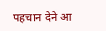पहचान देने आ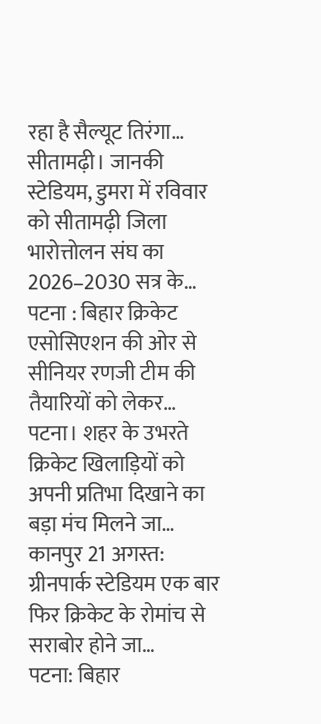रहा है सैल्यूट तिरंगा…
सीतामढ़ी। जानकी स्टेडियम, डुमरा में रविवार को सीतामढ़ी जिला भारोत्तोलन संघ का 2026–2030 सत्र के…
पटना : बिहार क्रिकेट एसोसिएशन की ओर से सीनियर रणजी टीम की तैयारियों को लेकर…
पटना। शहर के उभरते क्रिकेट खिलाड़ियों को अपनी प्रतिभा दिखाने का बड़ा मंच मिलने जा…
कानपुर 21 अगस्त: ग्रीनपार्क स्टेडियम एक बार फिर क्रिकेट के रोमांच से सराबोर होने जा…
पटना: बिहार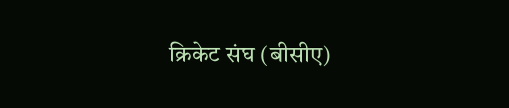क्रिकेट संघ (बीसीए)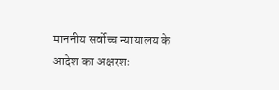माननीय सर्वोच्च न्यायालय के आदेश का अक्षरशः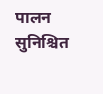पालन सुनिश्चित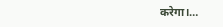करेगा।…